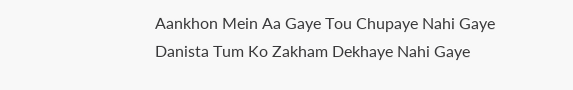Aankhon Mein Aa Gaye Tou Chupaye Nahi Gaye Danista Tum Ko Zakham Dekhaye Nahi Gaye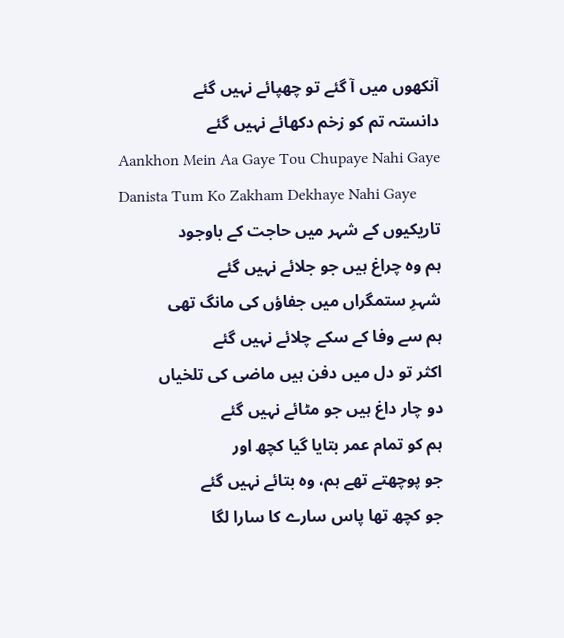آنکھوں میں آ گئے تو چھپائے نہیں گئے
دانستہ تم کو زخم دکھائے نہیں گئے
Aankhon Mein Aa Gaye Tou Chupaye Nahi Gaye
Danista Tum Ko Zakham Dekhaye Nahi Gaye
تاریکیوں کے شہر میں حاجت کے باوجود
ہم وہ چراغ ہیں جو جلائے نہیں گئے
شہرِ ستمگراں میں جفاؤں کی مانگ تھی
ہم سے وفا کے سکے چلائے نہیں گئے
اکثر تو دل میں دفن ہیں ماضی کی تلخیاں
دو چار داغ ہیں جو مٹائے نہیں گئے
ہم کو تمام عمر بتایا گیا کچھ اور
جو پوچھتے تھے ہم، وہ بتائے نہیں گئے
جو کچھ تھا پاس سارے کا سارا لگا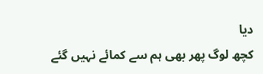دیا
کچھ لوگ پھر بھی ہم سے کمائے نہیں گئے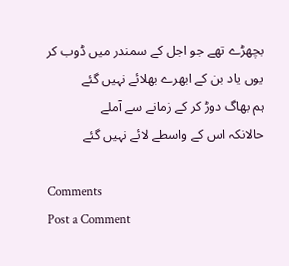بچھڑے تھے جو اجل کے سمندر میں ڈوب کر
یوں یاد بن کے ابھرے بھلائے نہیں گئے
ہم بھاگ دوڑ کر کے زمانے سے آملے
حالانکہ اس کے واسطے لائے نہیں گئے

Comments
Post a Comment